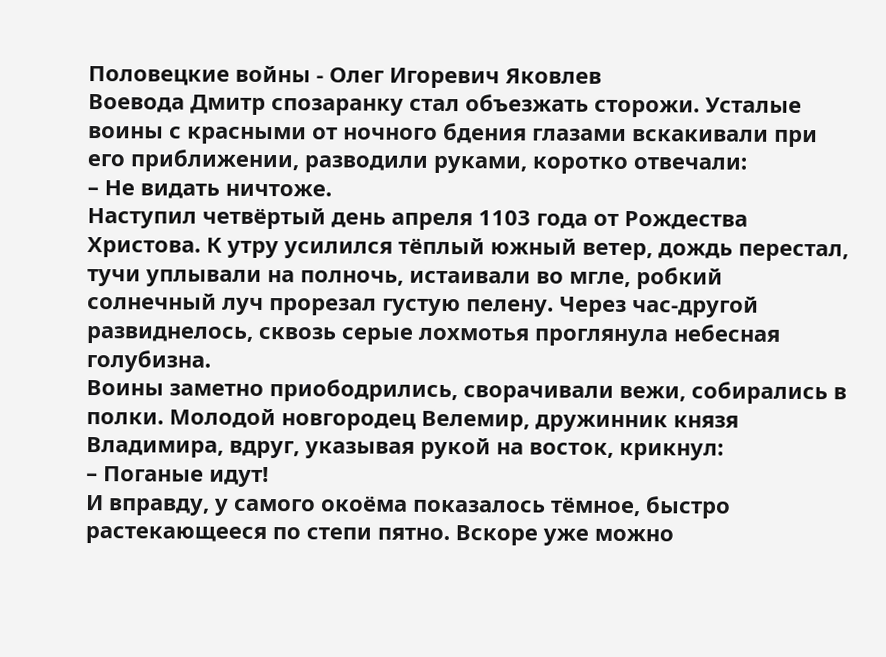Половецкие войны - Олег Игоревич Яковлев
Воевода Дмитр спозаранку стал объезжать сторожи. Усталые воины с красными от ночного бдения глазами вскакивали при его приближении, разводили руками, коротко отвечали:
– Не видать ничтоже.
Наступил четвёртый день апреля 1103 года от Рождества Христова. К утру усилился тёплый южный ветер, дождь перестал, тучи уплывали на полночь, истаивали во мгле, робкий солнечный луч прорезал густую пелену. Через час-другой развиднелось, сквозь серые лохмотья проглянула небесная голубизна.
Воины заметно приободрились, сворачивали вежи, собирались в полки. Молодой новгородец Велемир, дружинник князя Владимира, вдруг, указывая рукой на восток, крикнул:
– Поганые идут!
И вправду, у самого окоёма показалось тёмное, быстро растекающееся по степи пятно. Вскоре уже можно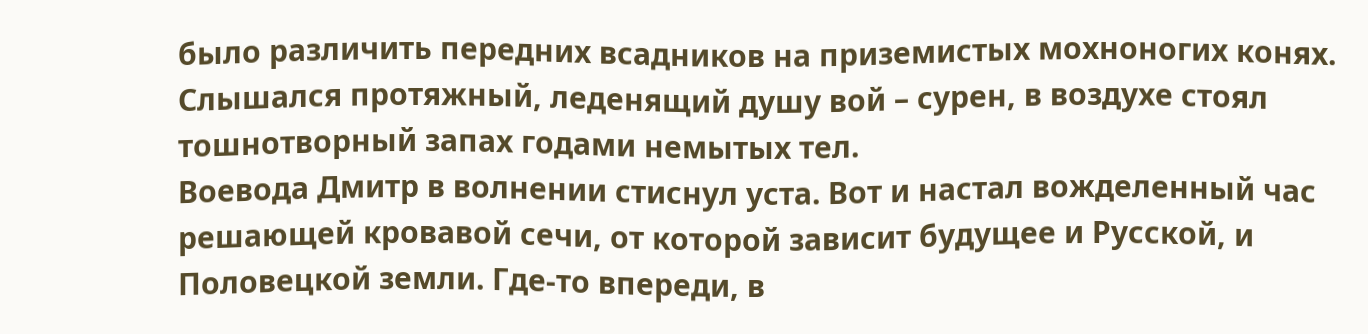было различить передних всадников на приземистых мохноногих конях. Слышался протяжный, леденящий душу вой – сурен, в воздухе стоял тошнотворный запах годами немытых тел.
Воевода Дмитр в волнении стиснул уста. Вот и настал вожделенный час решающей кровавой сечи, от которой зависит будущее и Русской, и Половецкой земли. Где-то впереди, в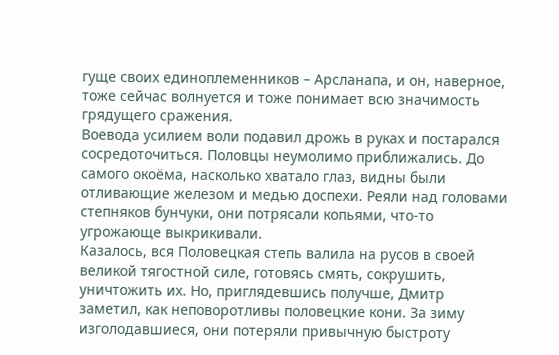гуще своих единоплеменников – Арсланапа, и он, наверное, тоже сейчас волнуется и тоже понимает всю значимость грядущего сражения.
Воевода усилием воли подавил дрожь в руках и постарался сосредоточиться. Половцы неумолимо приближались. До самого окоёма, насколько хватало глаз, видны были отливающие железом и медью доспехи. Реяли над головами степняков бунчуки, они потрясали копьями, что-то угрожающе выкрикивали.
Казалось, вся Половецкая степь валила на русов в своей великой тягостной силе, готовясь смять, сокрушить, уничтожить их. Но, приглядевшись получше, Дмитр заметил, как неповоротливы половецкие кони. За зиму изголодавшиеся, они потеряли привычную быстроту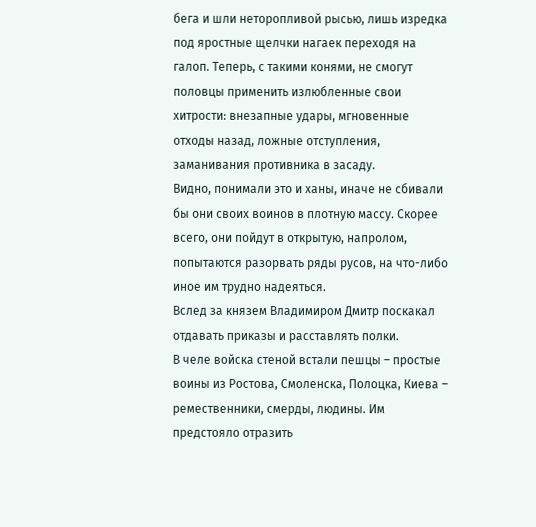бега и шли неторопливой рысью, лишь изредка под яростные щелчки нагаек переходя на галоп. Теперь, с такими конями, не смогут половцы применить излюбленные свои хитрости: внезапные удары, мгновенные отходы назад, ложные отступления, заманивания противника в засаду.
Видно, понимали это и ханы, иначе не сбивали бы они своих воинов в плотную массу. Скорее всего, они пойдут в открытую, напролом, попытаются разорвать ряды русов, на что-либо иное им трудно надеяться.
Вслед за князем Владимиром Дмитр поскакал отдавать приказы и расставлять полки.
В челе войска стеной встали пешцы – простые воины из Ростова, Смоленска, Полоцка, Киева – ремественники, смерды, людины. Им предстояло отразить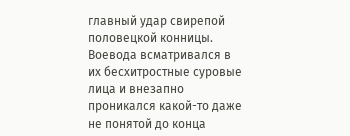главный удар свирепой половецкой конницы. Воевода всматривался в их бесхитростные суровые лица и внезапно проникался какой-то даже не понятой до конца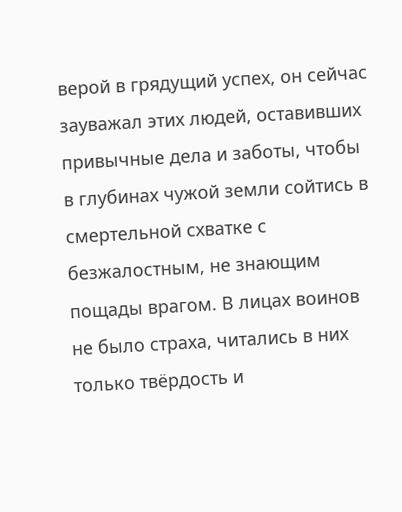верой в грядущий успех, он сейчас зауважал этих людей, оставивших привычные дела и заботы, чтобы в глубинах чужой земли сойтись в смертельной схватке с безжалостным, не знающим пощады врагом. В лицах воинов не было страха, читались в них только твёрдость и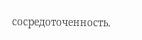сосредоточенность.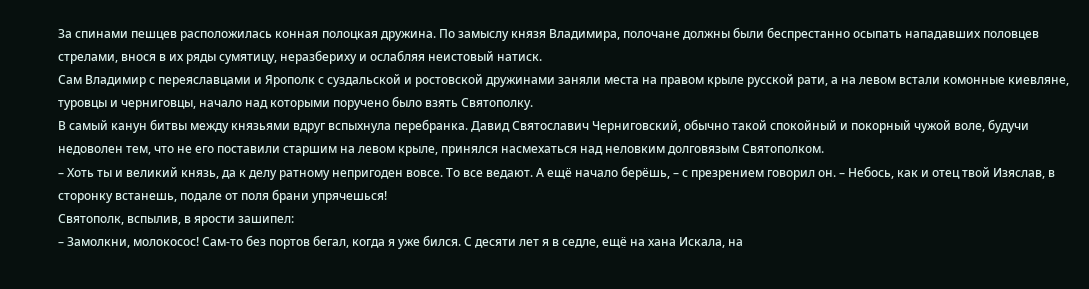За спинами пешцев расположилась конная полоцкая дружина. По замыслу князя Владимира, полочане должны были беспрестанно осыпать нападавших половцев стрелами, внося в их ряды сумятицу, неразбериху и ослабляя неистовый натиск.
Сам Владимир с переяславцами и Ярополк с суздальской и ростовской дружинами заняли места на правом крыле русской рати, а на левом встали комонные киевляне, туровцы и черниговцы, начало над которыми поручено было взять Святополку.
В самый канун битвы между князьями вдруг вспыхнула перебранка. Давид Святославич Черниговский, обычно такой спокойный и покорный чужой воле, будучи недоволен тем, что не его поставили старшим на левом крыле, принялся насмехаться над неловким долговязым Святополком.
– Хоть ты и великий князь, да к делу ратному непригоден вовсе. То все ведают. А ещё начало берёшь, – с презрением говорил он. – Небось, как и отец твой Изяслав, в сторонку встанешь, подале от поля брани упрячешься!
Святополк, вспылив, в ярости зашипел:
– Замолкни, молокосос! Сам-то без портов бегал, когда я уже бился. С десяти лет я в седле, ещё на хана Искала, на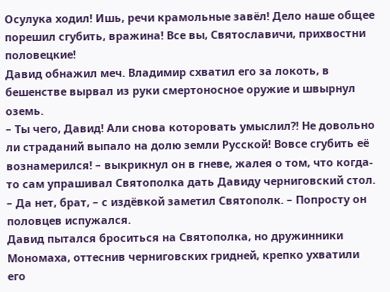Осулука ходил! Ишь, речи крамольные завёл! Дело наше общее порешил сгубить, вражина! Все вы, Святославичи, прихвостни половецкие!
Давид обнажил меч. Владимир схватил его за локоть, в бешенстве вырвал из руки смертоносное оружие и швырнул оземь.
– Ты чего, Давид! Али снова которовать умыслил?! Не довольно ли страданий выпало на долю земли Русской! Вовсе сгубить её вознамерился! – выкрикнул он в гневе, жалея о том, что когда-то сам упрашивал Святополка дать Давиду черниговский стол.
– Да нет, брат, – с издёвкой заметил Святополк. – Попросту он половцев испужался.
Давид пытался броситься на Святополка, но дружинники Мономаха, оттеснив черниговских гридней, крепко ухватили его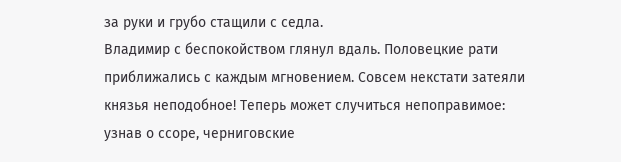за руки и грубо стащили с седла.
Владимир с беспокойством глянул вдаль. Половецкие рати приближались с каждым мгновением. Совсем некстати затеяли князья неподобное! Теперь может случиться непоправимое: узнав о ссоре, черниговские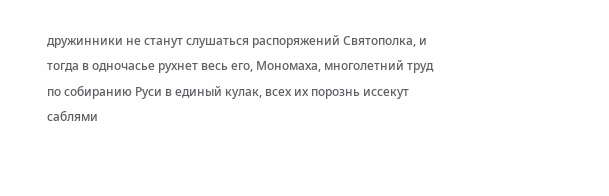дружинники не станут слушаться распоряжений Святополка, и тогда в одночасье рухнет весь его, Мономаха, многолетний труд по собиранию Руси в единый кулак, всех их порознь иссекут саблями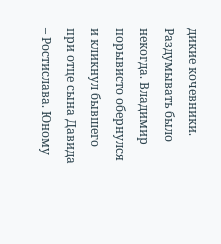дикие кочевники.
Раздумывать было некогда. Владимир порывисто обернулся и кликнул бывшего при отце сына Давида – Ростислава. Юному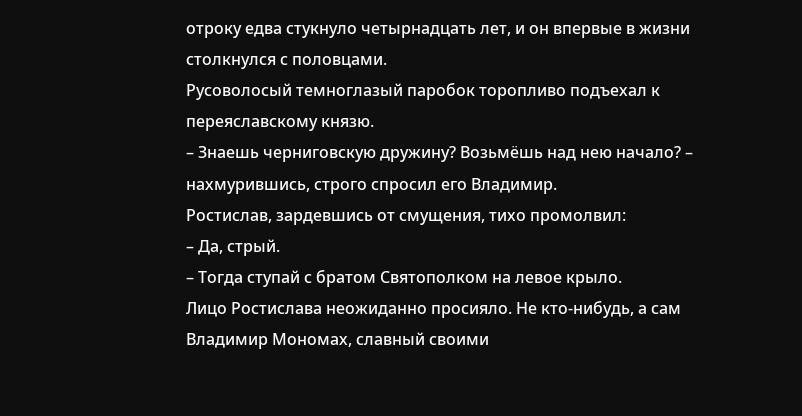отроку едва стукнуло четырнадцать лет, и он впервые в жизни столкнулся с половцами.
Русоволосый темноглазый паробок торопливо подъехал к переяславскому князю.
– Знаешь черниговскую дружину? Возьмёшь над нею начало? – нахмурившись, строго спросил его Владимир.
Ростислав, зардевшись от смущения, тихо промолвил:
– Да, стрый.
– Тогда ступай с братом Святополком на левое крыло.
Лицо Ростислава неожиданно просияло. Не кто-нибудь, а сам Владимир Мономах, славный своими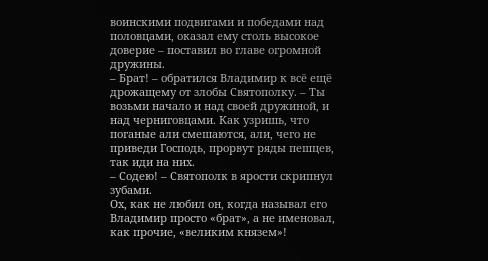воинскими подвигами и победами над половцами, оказал ему столь высокое доверие – поставил во главе огромной дружины.
– Брат! – обратился Владимир к всё ещё дрожащему от злобы Святополку. – Ты возьми начало и над своей дружиной, и над черниговцами. Как узришь, что поганые али смешаются, али, чего не приведи Господь, прорвут ряды пешцев, так иди на них.
– Содею! – Святополк в ярости скрипнул зубами.
Ох, как не любил он, когда называл его Владимир просто «брат», а не именовал, как прочие, «великим князем»!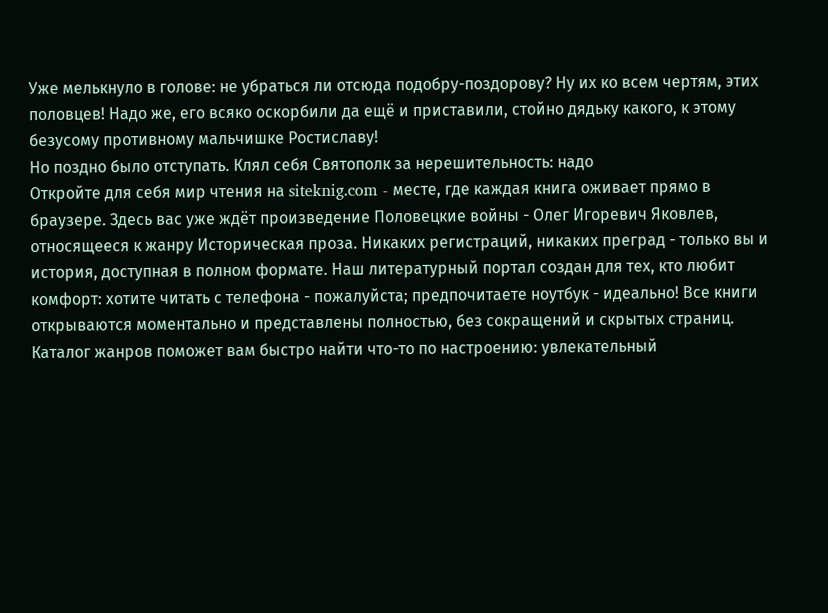Уже мелькнуло в голове: не убраться ли отсюда подобру-поздорову? Ну их ко всем чертям, этих половцев! Надо же, его всяко оскорбили да ещё и приставили, стойно дядьку какого, к этому безусому противному мальчишке Ростиславу!
Но поздно было отступать. Клял себя Святополк за нерешительность: надо
Откройте для себя мир чтения на siteknig.com - месте, где каждая книга оживает прямо в браузере. Здесь вас уже ждёт произведение Половецкие войны - Олег Игоревич Яковлев, относящееся к жанру Историческая проза. Никаких регистраций, никаких преград - только вы и история, доступная в полном формате. Наш литературный портал создан для тех, кто любит комфорт: хотите читать с телефона - пожалуйста; предпочитаете ноутбук - идеально! Все книги открываются моментально и представлены полностью, без сокращений и скрытых страниц. Каталог жанров поможет вам быстро найти что-то по настроению: увлекательный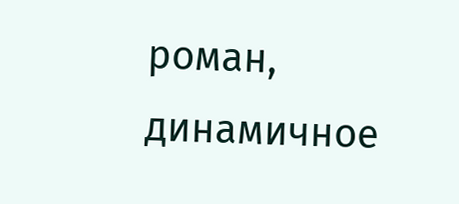роман, динамичное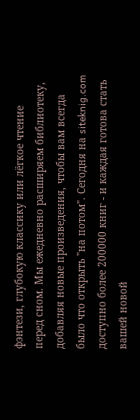фэнтези, глубокую классику или лёгкое чтение перед сном. Мы ежедневно расширяем библиотеку, добавляя новые произведения, чтобы вам всегда было что открыть "на потом". Сегодня на siteknig.com доступно более 200000 книг - и каждая готова стать вашей новой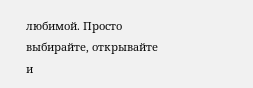любимой. Просто выбирайте, открывайте и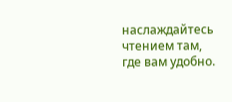наслаждайтесь чтением там, где вам удобно.